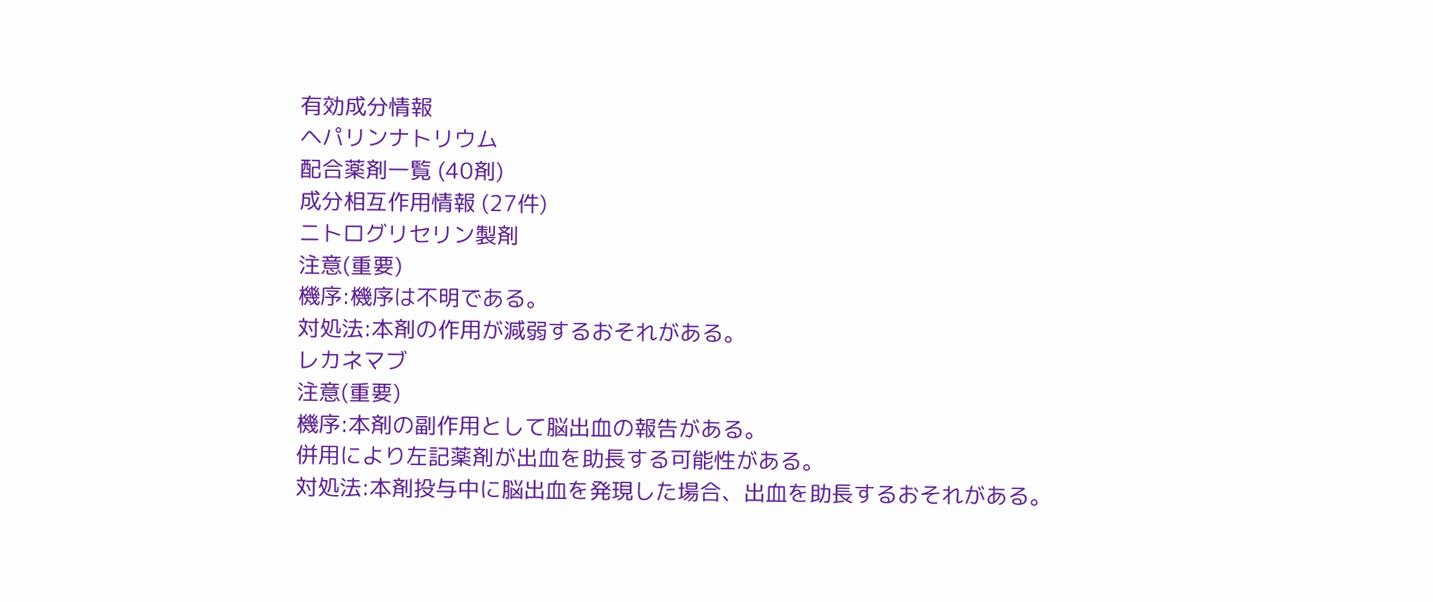有効成分情報
ヘパリンナトリウム
配合薬剤一覧 (40剤)
成分相互作用情報 (27件)
ニトログリセリン製剤
注意(重要)
機序:機序は不明である。
対処法:本剤の作用が減弱するおそれがある。
レカネマブ
注意(重要)
機序:本剤の副作用として脳出血の報告がある。
併用により左記薬剤が出血を助長する可能性がある。
対処法:本剤投与中に脳出血を発現した場合、出血を助長するおそれがある。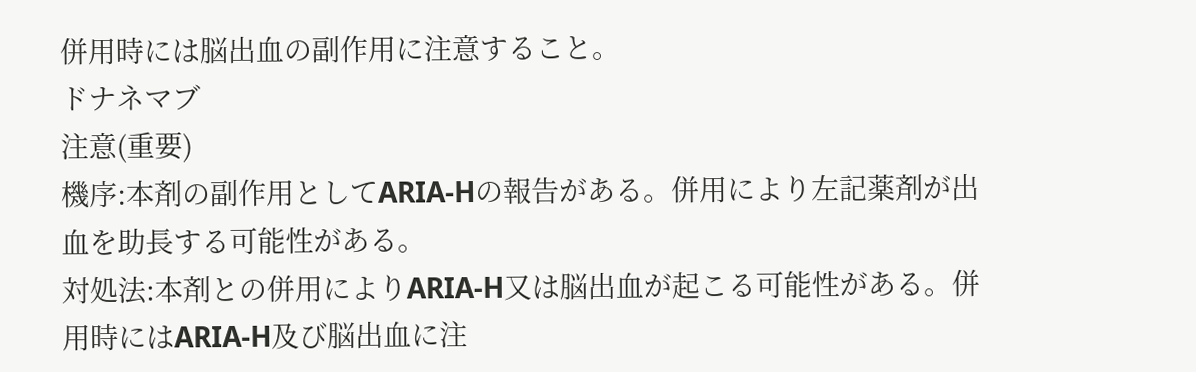併用時には脳出血の副作用に注意すること。
ドナネマブ
注意(重要)
機序:本剤の副作用としてARIA-Hの報告がある。併用により左記薬剤が出血を助長する可能性がある。
対処法:本剤との併用によりARIA-H又は脳出血が起こる可能性がある。併用時にはARIA-H及び脳出血に注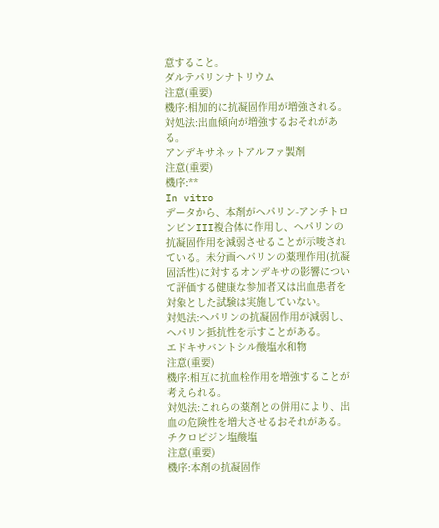意すること。
ダルテパリンナトリウム
注意(重要)
機序:相加的に抗凝固作用が増強される。
対処法:出血傾向が増強するおそれがある。
アンデキサネットアルファ製剤
注意(重要)
機序:**
In vitro
データから、本剤がヘパリン-アンチトロンビンIII複合体に作用し、ヘパリンの抗凝固作用を減弱させることが示唆されている。未分画ヘパリンの薬理作用(抗凝固活性)に対するオンデキサの影響について評価する健康な参加者又は出血患者を対象とした試験は実施していない。
対処法:ヘパリンの抗凝固作用が減弱し、ヘパリン抵抗性を示すことがある。
エドキサバントシル酸塩水和物
注意(重要)
機序:相互に抗血栓作用を増強することが考えられる。
対処法:これらの薬剤との併用により、出血の危険性を増大させるおそれがある。
チクロピジン塩酸塩
注意(重要)
機序:本剤の抗凝固作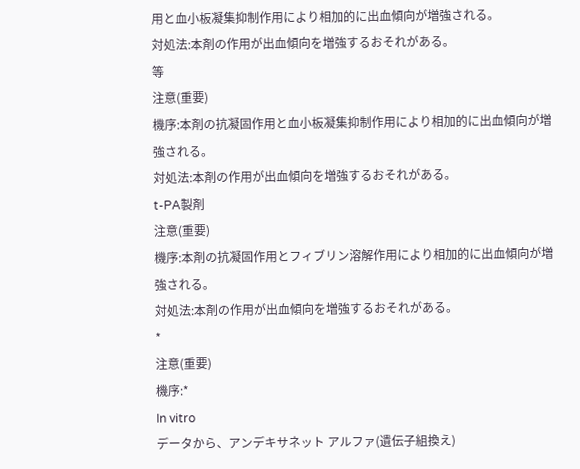用と血小板凝集抑制作用により相加的に出血傾向が増強される。
対処法:本剤の作用が出血傾向を増強するおそれがある。
等
注意(重要)
機序:本剤の抗凝固作用と血小板凝集抑制作用により相加的に出血傾向が増強される。
対処法:本剤の作用が出血傾向を増強するおそれがある。
t-PA製剤
注意(重要)
機序:本剤の抗凝固作用とフィブリン溶解作用により相加的に出血傾向が増強される。
対処法:本剤の作用が出血傾向を増強するおそれがある。
*
注意(重要)
機序:*
In vitro
データから、アンデキサネット アルファ(遺伝子組換え)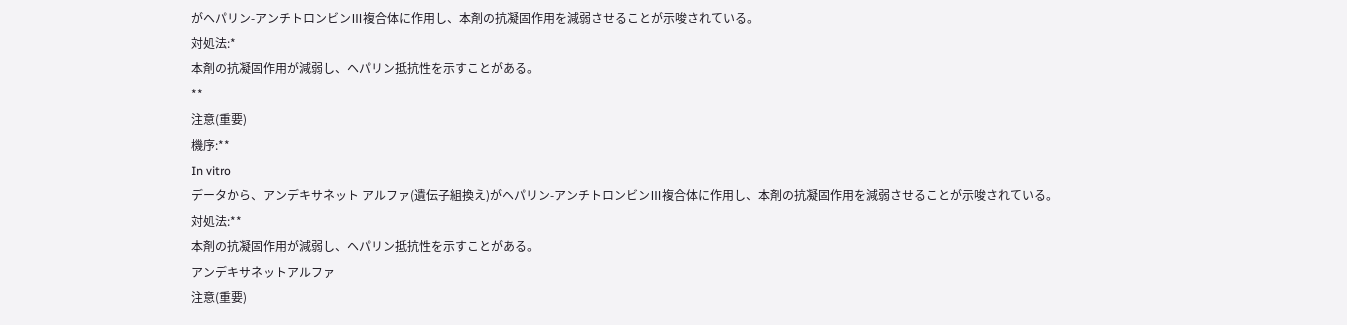がヘパリン-アンチトロンビンⅢ複合体に作用し、本剤の抗凝固作用を減弱させることが示唆されている。
対処法:*
本剤の抗凝固作用が減弱し、ヘパリン抵抗性を示すことがある。
**
注意(重要)
機序:**
In vitro
データから、アンデキサネット アルファ(遺伝子組換え)がヘパリン-アンチトロンビンⅢ複合体に作用し、本剤の抗凝固作用を減弱させることが示唆されている。
対処法:**
本剤の抗凝固作用が減弱し、ヘパリン抵抗性を示すことがある。
アンデキサネットアルファ
注意(重要)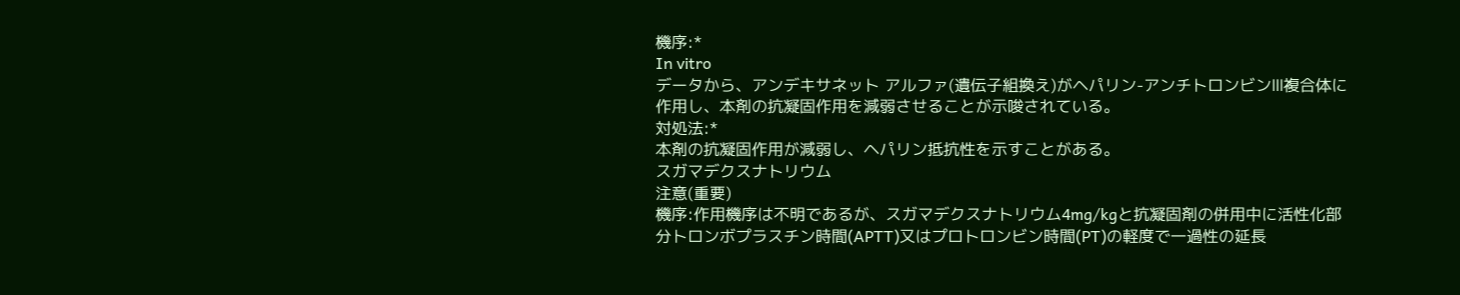機序:*
In vitro
データから、アンデキサネット アルファ(遺伝子組換え)がヘパリン-アンチトロンビンⅢ複合体に作用し、本剤の抗凝固作用を減弱させることが示唆されている。
対処法:*
本剤の抗凝固作用が減弱し、ヘパリン抵抗性を示すことがある。
スガマデクスナトリウム
注意(重要)
機序:作用機序は不明であるが、スガマデクスナトリウム4mg/kgと抗凝固剤の併用中に活性化部分トロンボプラスチン時間(APTT)又はプロトロンビン時間(PT)の軽度で一過性の延長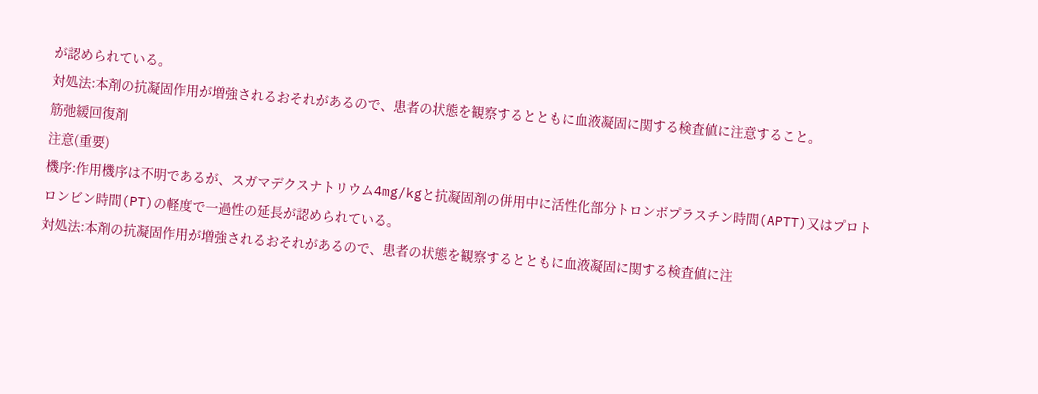が認められている。
対処法:本剤の抗凝固作用が増強されるおそれがあるので、患者の状態を観察するとともに血液凝固に関する検査値に注意すること。
筋弛緩回復剤
注意(重要)
機序:作用機序は不明であるが、スガマデクスナトリウム4mg/kgと抗凝固剤の併用中に活性化部分トロンボプラスチン時間(APTT)又はプロトロンビン時間(PT)の軽度で一過性の延長が認められている。
対処法:本剤の抗凝固作用が増強されるおそれがあるので、患者の状態を観察するとともに血液凝固に関する検査値に注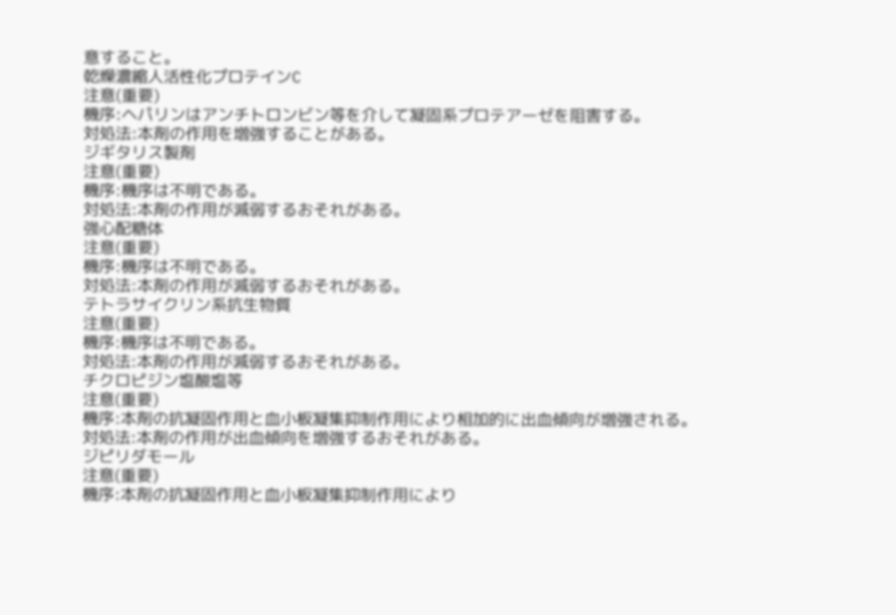意すること。
乾燥濃縮人活性化プロテインC
注意(重要)
機序:ヘパリンはアンチトロンビン等を介して凝固系プロテアーゼを阻害する。
対処法:本剤の作用を増強することがある。
ジギタリス製剤
注意(重要)
機序:機序は不明である。
対処法:本剤の作用が減弱するおそれがある。
強心配糖体
注意(重要)
機序:機序は不明である。
対処法:本剤の作用が減弱するおそれがある。
テトラサイクリン系抗生物質
注意(重要)
機序:機序は不明である。
対処法:本剤の作用が減弱するおそれがある。
チクロピジン塩酸塩等
注意(重要)
機序:本剤の抗凝固作用と血小板凝集抑制作用により相加的に出血傾向が増強される。
対処法:本剤の作用が出血傾向を増強するおそれがある。
ジピリダモール
注意(重要)
機序:本剤の抗凝固作用と血小板凝集抑制作用により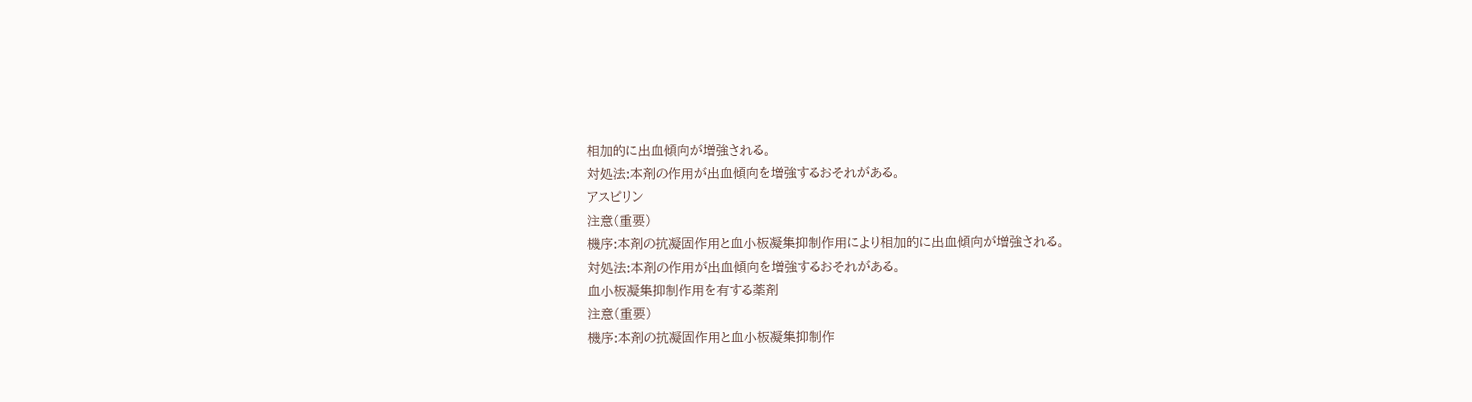相加的に出血傾向が増強される。
対処法:本剤の作用が出血傾向を増強するおそれがある。
アスピリン
注意(重要)
機序:本剤の抗凝固作用と血小板凝集抑制作用により相加的に出血傾向が増強される。
対処法:本剤の作用が出血傾向を増強するおそれがある。
血小板凝集抑制作用を有する薬剤
注意(重要)
機序:本剤の抗凝固作用と血小板凝集抑制作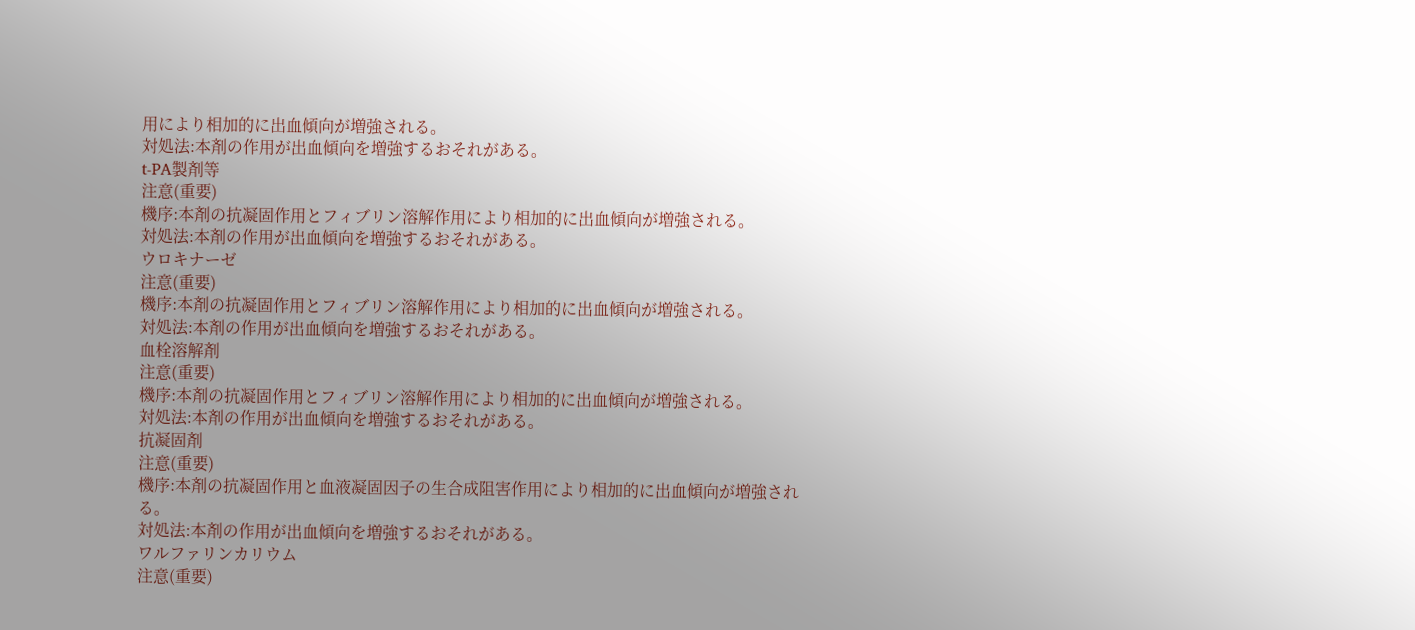用により相加的に出血傾向が増強される。
対処法:本剤の作用が出血傾向を増強するおそれがある。
t-PA製剤等
注意(重要)
機序:本剤の抗凝固作用とフィブリン溶解作用により相加的に出血傾向が増強される。
対処法:本剤の作用が出血傾向を増強するおそれがある。
ウロキナーゼ
注意(重要)
機序:本剤の抗凝固作用とフィブリン溶解作用により相加的に出血傾向が増強される。
対処法:本剤の作用が出血傾向を増強するおそれがある。
血栓溶解剤
注意(重要)
機序:本剤の抗凝固作用とフィブリン溶解作用により相加的に出血傾向が増強される。
対処法:本剤の作用が出血傾向を増強するおそれがある。
抗凝固剤
注意(重要)
機序:本剤の抗凝固作用と血液凝固因子の生合成阻害作用により相加的に出血傾向が増強される。
対処法:本剤の作用が出血傾向を増強するおそれがある。
ワルファリンカリウム
注意(重要)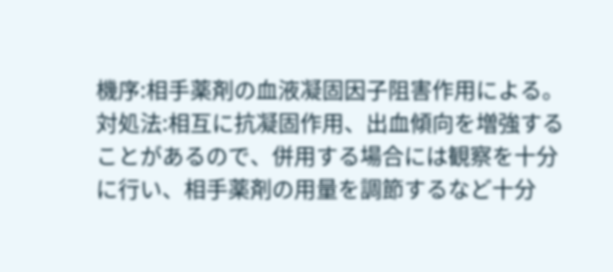機序:相手薬剤の血液凝固因子阻害作用による。
対処法:相互に抗凝固作用、出血傾向を増強することがあるので、併用する場合には観察を十分に行い、相手薬剤の用量を調節するなど十分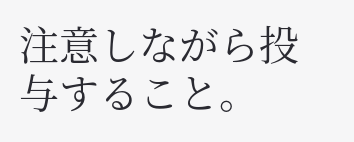注意しながら投与すること。